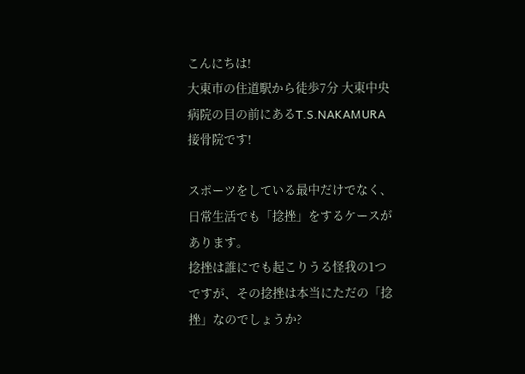こんにちは!
大東市の住道駅から徒歩7分 大東中央病院の目の前にあるT.S.NAKAMURA接骨院です!

スポーツをしている最中だけでなく、日常生活でも「捻挫」をするケースがあります。
捻挫は誰にでも起こりうる怪我の1つですが、その捻挫は本当にただの「捻挫」なのでしょうか?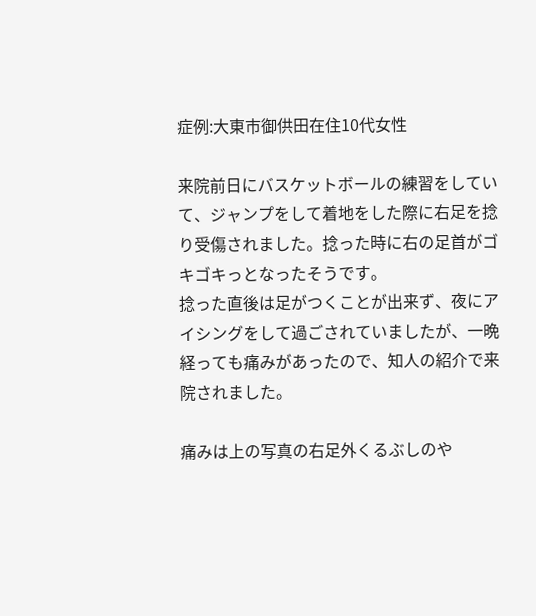症例:大東市御供田在住10代女性

来院前日にバスケットボールの練習をしていて、ジャンプをして着地をした際に右足を捻り受傷されました。捻った時に右の足首がゴキゴキっとなったそうです。
捻った直後は足がつくことが出来ず、夜にアイシングをして過ごされていましたが、一晩経っても痛みがあったので、知人の紹介で来院されました。

痛みは上の写真の右足外くるぶしのや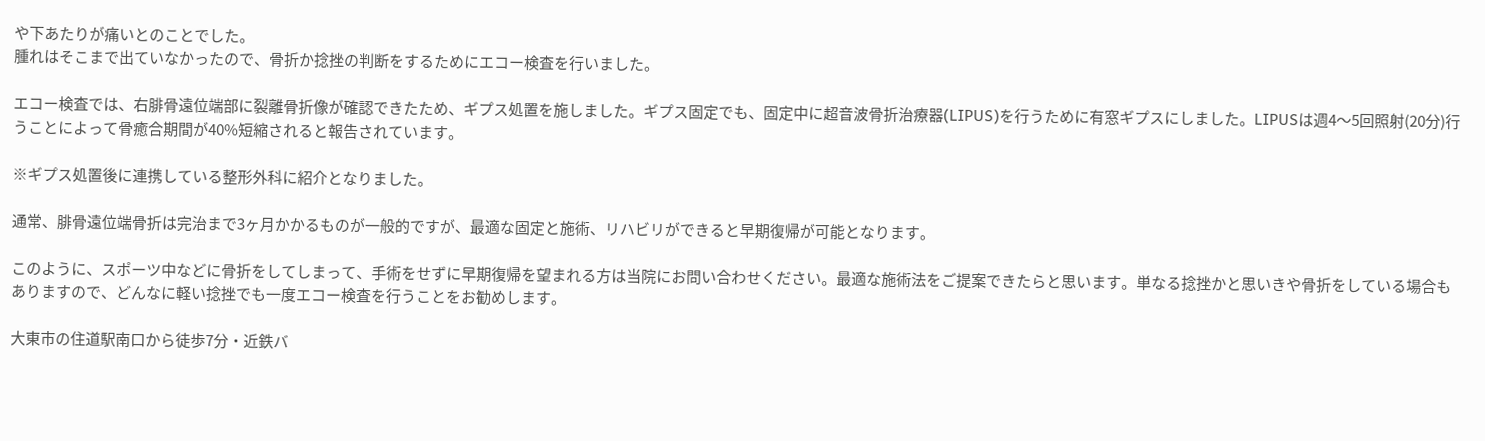や下あたりが痛いとのことでした。
腫れはそこまで出ていなかったので、骨折か捻挫の判断をするためにエコー検査を行いました。

エコー検査では、右腓骨遠位端部に裂離骨折像が確認できたため、ギプス処置を施しました。ギプス固定でも、固定中に超音波骨折治療器(LIPUS)を行うために有窓ギプスにしました。LIPUSは週4〜5回照射(20分)行うことによって骨癒合期間が40%短縮されると報告されています。

※ギプス処置後に連携している整形外科に紹介となりました。

通常、腓骨遠位端骨折は完治まで3ヶ月かかるものが一般的ですが、最適な固定と施術、リハビリができると早期復帰が可能となります。

このように、スポーツ中などに骨折をしてしまって、手術をせずに早期復帰を望まれる方は当院にお問い合わせください。最適な施術法をご提案できたらと思います。単なる捻挫かと思いきや骨折をしている場合もありますので、どんなに軽い捻挫でも一度エコー検査を行うことをお勧めします。

大東市の住道駅南口から徒歩7分・近鉄バ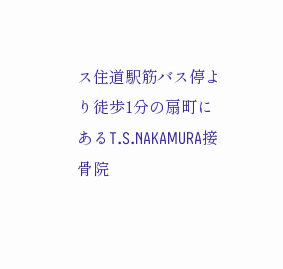ス住道駅筋バス停より徒歩1分の扇町にあるT.S.NAKAMURA接骨院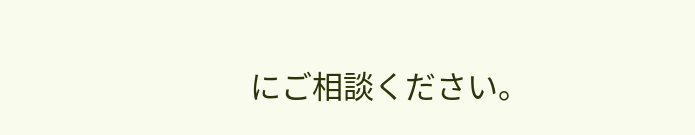にご相談ください。